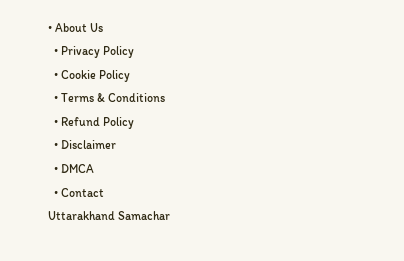• About Us
  • Privacy Policy
  • Cookie Policy
  • Terms & Conditions
  • Refund Policy
  • Disclaimer
  • DMCA
  • Contact
Uttarakhand Samachar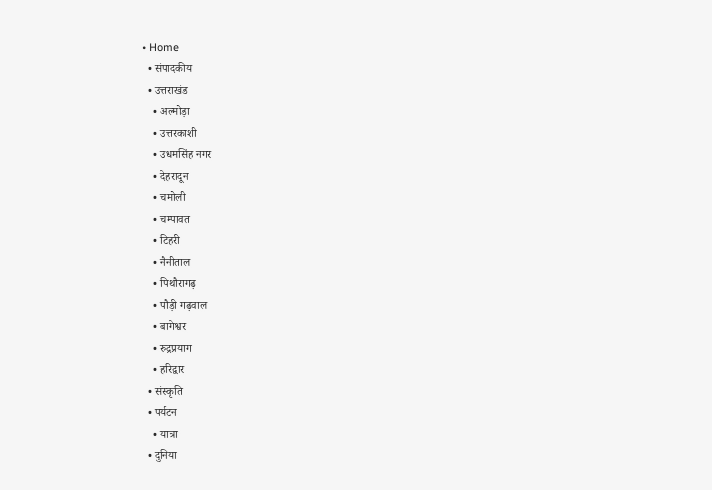• Home
  • संपादकीय
  • उत्तराखंड
    • अल्मोड़ा
    • उत्तरकाशी
    • उधमसिंह नगर
    • देहरादून
    • चमोली
    • चम्पावत
    • टिहरी
    • नैनीताल
    • पिथौरागढ़
    • पौड़ी गढ़वाल
    • बागेश्वर
    • रुद्रप्रयाग
    • हरिद्वार
  • संस्कृति
  • पर्यटन
    • यात्रा
  • दुनिया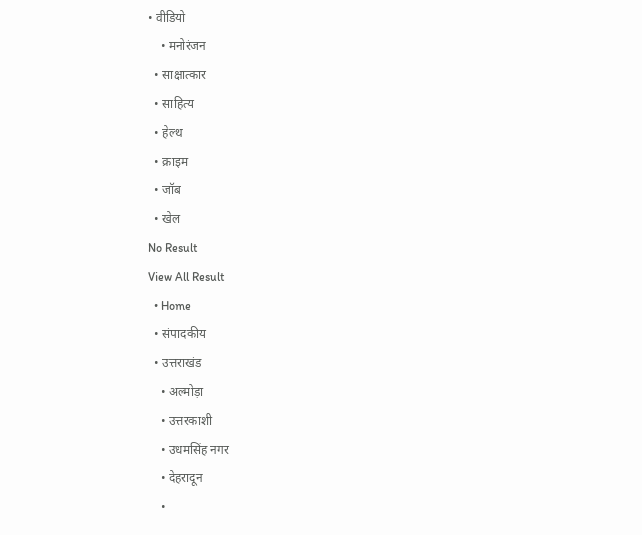• वीडियो
    • मनोरंजन
  • साक्षात्कार
  • साहित्य
  • हेल्थ
  • क्राइम
  • जॉब
  • खेल
No Result
View All Result
  • Home
  • संपादकीय
  • उत्तराखंड
    • अल्मोड़ा
    • उत्तरकाशी
    • उधमसिंह नगर
    • देहरादून
    •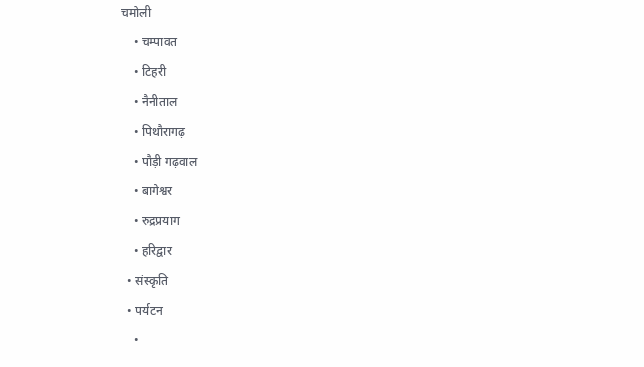चमोली
    • चम्पावत
    • टिहरी
    • नैनीताल
    • पिथौरागढ़
    • पौड़ी गढ़वाल
    • बागेश्वर
    • रुद्रप्रयाग
    • हरिद्वार
  • संस्कृति
  • पर्यटन
    •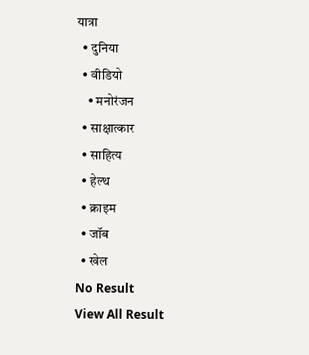यात्रा
  • दुनिया
  • वीडियो
    • मनोरंजन
  • साक्षात्कार
  • साहित्य
  • हेल्थ
  • क्राइम
  • जॉब
  • खेल
No Result
View All Result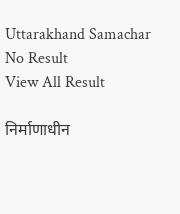Uttarakhand Samachar
No Result
View All Result

निर्माणाधीन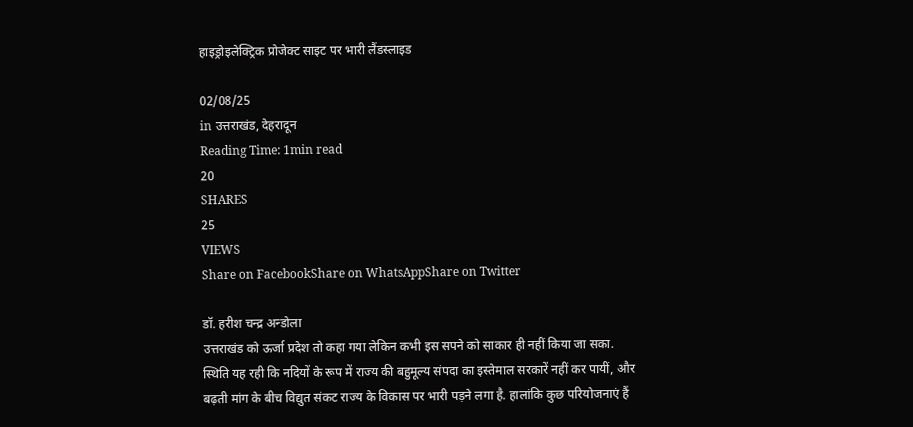हाइड्रोइलेक्ट्रिक प्रोजेक्ट साइट पर भारी लैंडस्लाइड

02/08/25
in उत्तराखंड, देहरादून
Reading Time: 1min read
20
SHARES
25
VIEWS
Share on FacebookShare on WhatsAppShare on Twitter

डॉ. हरीश चन्द्र अन्डोला
उत्तराखंड को ऊर्जा प्रदेश तो कहा गया लेकिन कभी इस सपने को साकार ही नहीं किया जा सका. स्थिति यह रही कि नदियों के रूप में राज्य की बहुमूल्य संपदा का इस्तेमाल सरकारें नहीं कर पायीं, और बढ़ती मांग के बीच विद्युत संकट राज्य के विकास पर भारी पड़ने लगा है. हालांकि कुछ परियोजनाएं हैं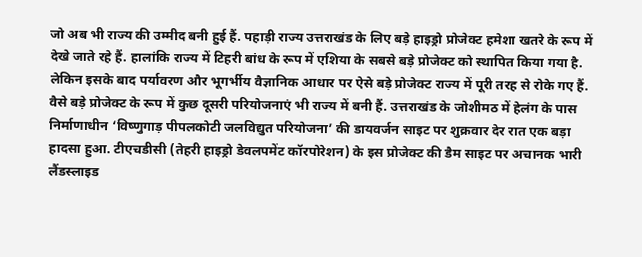जो अब भी राज्य की उम्मीद बनी हुई हैं. पहाड़ी राज्य उत्तराखंड के लिए बड़े हाइड्रो प्रोजेक्ट हमेशा खतरे के रूप में देखे जाते रहे हैं. हालांकि राज्य में टिहरी बांध के रूप में एशिया के सबसे बड़े प्रोजेक्ट को स्थापित किया गया है. लेकिन इसके बाद पर्यावरण और भूगर्भीय वैज्ञानिक आधार पर ऐसे बड़े प्रोजेक्ट राज्य में पूरी तरह से रोके गए हैं. वैसे बड़े प्रोजेक्ट के रूप में कुछ दूसरी परियोजनाएं भी राज्य में बनी हैं. उत्तराखंड के जोशीमठ में हेलंग के पास निर्माणाधीन ‘विष्णुगाड़ पीपलकोटी जलविद्युत परियोजना’ की डायवर्जन साइट पर शुक्रवार देर रात एक बड़ा हादसा हुआ. टीएचडीसी (तेहरी हाइड्रो डेवलपमेंट कॉरपोरेशन) के इस प्रोजेक्ट की डैम साइट पर अचानक भारी लैंडस्लाइड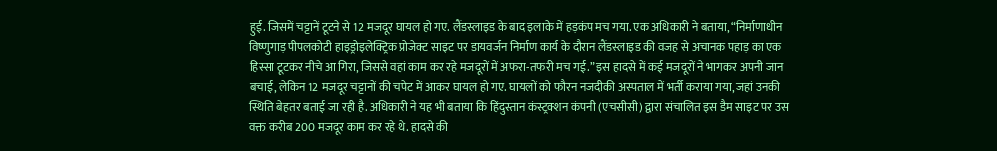हुई. जिसमें चट्टानें टूटने से 12 मजदूर घायल हो गए. लैंडस्लाइड के बाद इलाके में हड़कंप मच गया. एक अधिकारी ने बताया, “निर्माणाधीन विष्णुगाड़ पीपलकोटी हाइड्रोइलेक्ट्रिक प्रोजेक्ट साइट पर डायवर्जन निर्माण कार्य के दौरान लैंडस्लाइड की वजह से अचानक पहाड़ का एक हिस्सा टूटकर नीचे आ गिरा, जिससे वहां काम कर रहे मजदूरों में अफरा-तफरी मच गई.” इस हादसे में कई मजदूरों ने भागकर अपनी जान बचाई, लेकिन 12 मजदूर चट्टानों की चपेट में आकर घायल हो गए. घायलों को फौरन नजदीकी अस्पताल में भर्ती कराया गया, जहां उनकी स्थिति बेहतर बताई जा रही है. अधिकारी ने यह भी बताया कि हिंदुस्तान कंस्ट्रक्शन कंपनी (एचसीसी) द्वारा संचालित इस डैम साइट पर उस वक्त करीब 200 मजदूर काम कर रहे थे. हादसे की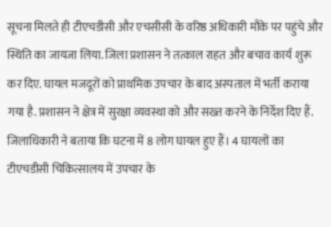सूचना मिलते ही टीएचडीसी और एचसीसी के वरिष्ठ अधिकारी मौके पर पहुंचे और स्थिति का जायजा लिया. जिला प्रशासन ने तत्काल राहत और बचाव कार्य शुरू कर दिए. घायल मजदूरों को प्राथमिक उपचार के बाद अस्पताल में भर्ती कराया गया है. प्रशासन ने क्षेत्र में सुरक्षा व्यवस्था को और सख्त करने के निर्देश दिए हैं. जिलाधिकारी ने बताया कि घटना में 8 लोग घायल हुए हैं। 4 घायलों का टीएचडीसी चिकित्सालय में उपचार के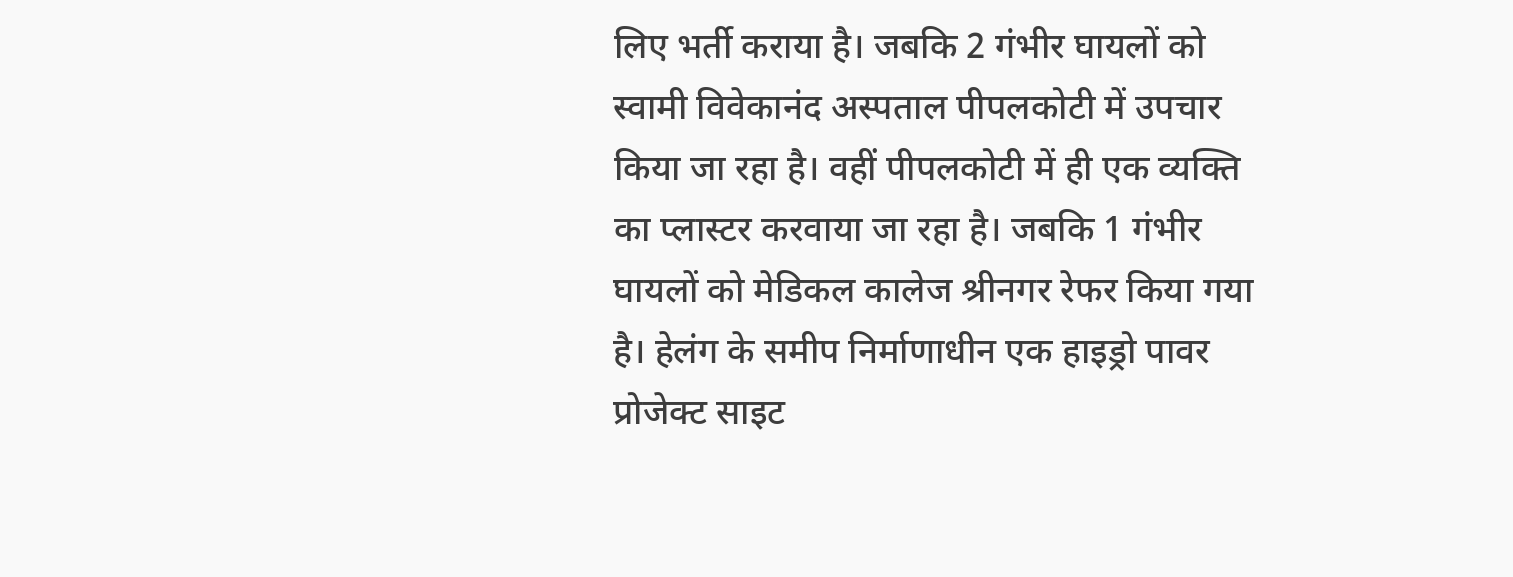लिए भर्ती कराया है। जबकि 2 गंभीर घायलों को स्वामी विवेकानंद अस्पताल पीपलकोटी में उपचार किया जा रहा है। वहीं पीपलकोटी में ही एक व्यक्ति का प्लास्टर करवाया जा रहा है। जबकि 1 गंभीर घायलों को मेडिकल कालेज श्रीनगर रेफर किया गया है। हेलंग के समीप निर्माणाधीन एक हाइड्रो पावर प्रोजेक्ट साइट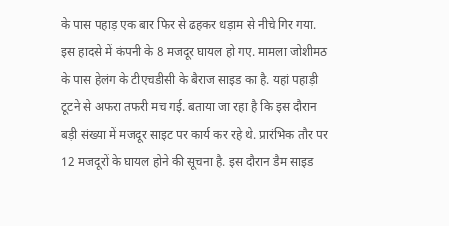के पास पहाड़ एक बार फिर से ढहकर धड़ाम से नीचे गिर गया. इस हादसे में कंपनी के 8 मजदूर घायल हो गए. मामला जोशीमठ के पास हेलंग के टीएचडीसी के बैराज साइड का है. यहां पहाड़ी टूटने से अफरा तफरी मच गई. बताया जा रहा है कि इस दौरान बड़ी संख्या में मजदूर साइट पर कार्य कर रहे थे. प्रारंभिक तौर पर 12 मजदूरों के घायल होने की सूचना है. इस दौरान डैम साइड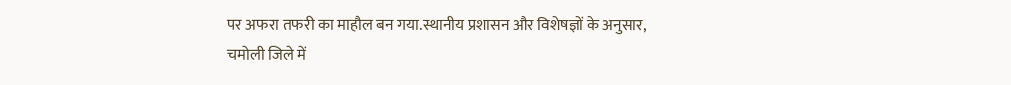पर अफरा तफरी का माहौल बन गया.स्थानीय प्रशासन और विशेषज्ञों के अनुसार, चमोली जिले में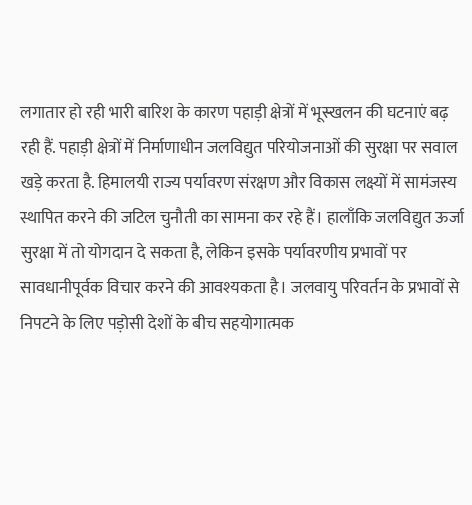लगातार हो रही भारी बारिश के कारण पहाड़ी क्षेत्रों में भूस्खलन की घटनाएं बढ़ रही हैं. पहाड़ी क्षेत्रों में निर्माणाधीन जलविद्युत परियोजनाओं की सुरक्षा पर सवाल खड़े करता है. हिमालयी राज्य पर्यावरण संरक्षण और विकास लक्ष्यों में सामंजस्य स्थापित करने की जटिल चुनौती का सामना कर रहे हैं। हालाँकि जलविद्युत ऊर्जा सुरक्षा में तो योगदान दे सकता है, लेकिन इसके पर्यावरणीय प्रभावों पर सावधानीपूर्वक विचार करने की आवश्यकता है। जलवायु परिवर्तन के प्रभावों से निपटने के लिए पड़ोसी देशों के बीच सहयोगात्मक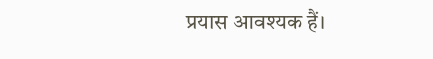प्रयास आवश्यक हैं।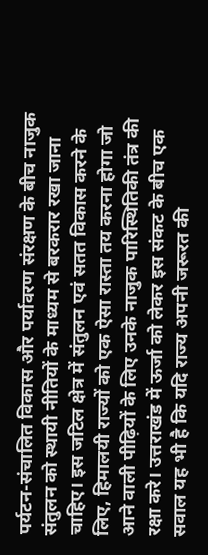पर्यटन-संचालित विकास और पर्यावरण संरक्षण के बीच नाजुक संतुलन को स्थायी नीतियों के माध्यम से बरकरार रखा जाना चाहिए। इस जटिल क्षेत्र में संतुलन एवं सतत विकास करने के लिए, हिमालयी राज्यों को एक ऐसा रास्ता तय करना होगा जो आने वाली पीढ़ियों के लिए उनके नाजुक पारिस्थितिकी तंत्र की रक्षा करे। उत्तराखंड में ऊर्जा को लेकर इस संकट के बीच एक सवाल यह भी है कि यदि राज्य अपनी जरूरत की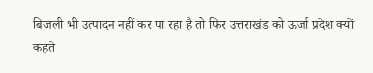बिजली भी उत्पादन नहीं कर पा रहा है तो फिर उत्तराखंड को ऊर्जा प्रदेश क्यों कहते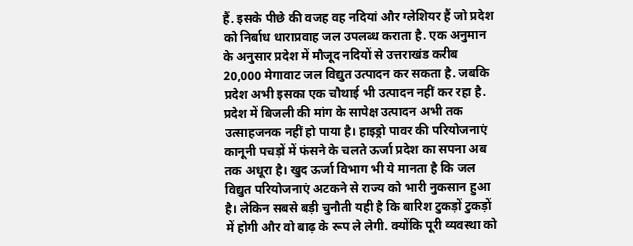हैं. इसके पीछे की वजह वह नदियां और ग्लेशियर हैं जो प्रदेश को निर्बाध धाराप्रवाह जल उपलब्ध कराता है. एक अनुमान के अनुसार प्रदेश में मौजूद नदियों से उत्तराखंड करीब 20,000 मेगावाट जल विद्युत उत्पादन कर सकता है. जबकि प्रदेश अभी इसका एक चौथाई भी उत्पादन नहीं कर रहा है. प्रदेश में बिजली की मांग के सापेक्ष उत्पादन अभी तक उत्साहजनक नहीं हो पाया है। हाइड्रो पावर की परियोजनाएं कानूनी पचड़ों में फंसने के चलते ऊर्जा प्रदेश का सपना अब तक अधूरा है। खुद ऊर्जा विभाग भी ये मानता है कि जल विद्युत परियोजनाएं अटकने से राज्य को भारी नुकसान हुआ है। लेकिन सबसे बड़ी चुनौती यही है कि बारिश टुकड़ों टुकड़ों में होगी और वो बाढ़ के रूप ले लेगी. क्योंकि पूरी व्यवस्था को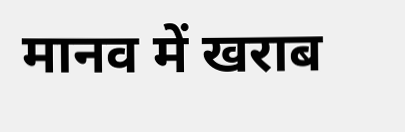मानव में खराब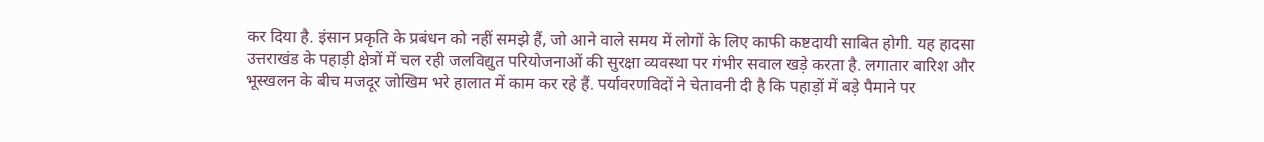कर दिया है. इंसान प्रकृति के प्रबंधन को नहीं समझे हैं, जो आने वाले समय में लोगों के लिए काफी कष्टदायी साबित होगी. यह हादसा उत्तराखंड के पहाड़ी क्षेत्रों में चल रही जलविद्युत परियोजनाओं की सुरक्षा व्यवस्था पर गंभीर सवाल खड़े करता है. लगातार बारिश और भूस्खलन के बीच मजदूर जोखिम भरे हालात में काम कर रहे हैं. पर्यावरणविदों ने चेतावनी दी है कि पहाड़ों में बड़े पैमाने पर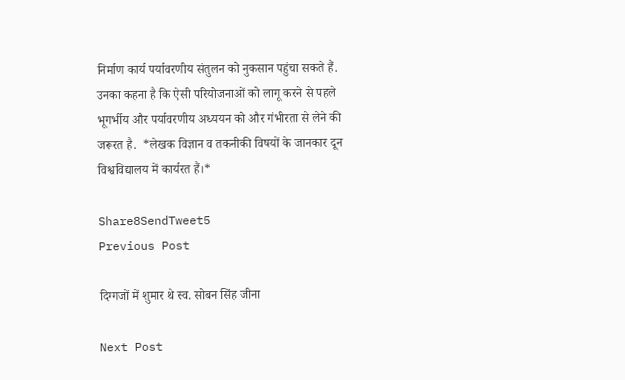निर्माण कार्य पर्यावरणीय संतुलन को नुकसान पहुंचा सकते हैं. उनका कहना है कि ऐसी परियोजनाओं को लागू करने से पहले भूगर्भीय और पर्यावरणीय अध्ययन को और गंभीरता से लेने की जरूरत है.  *लेखक विज्ञान व तकनीकी विषयों के जानकार दून विश्वविद्यालय में कार्यरत हैं।*

Share8SendTweet5
Previous Post

दिग्गजों में शुमार थे स्व. सोबन सिंह जीना

Next Post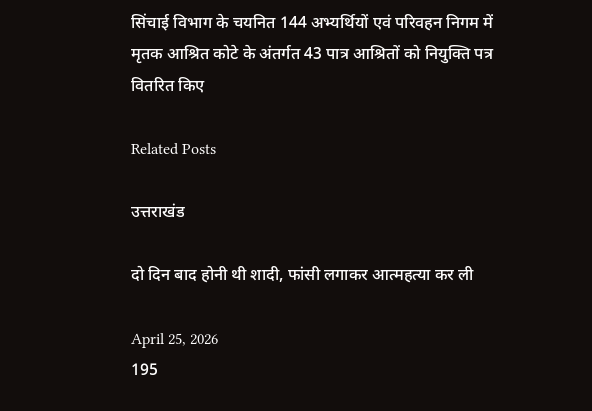सिंचाई विभाग के चयनित 144 अभ्यर्थियों एवं परिवहन निगम में मृतक आश्रित कोटे के अंतर्गत 43 पात्र आश्रितों को नियुक्ति पत्र वितरित किए

Related Posts

उत्तराखंड

दो दिन बाद होनी थी शादी, फांसी लगाकर आत्महत्या कर ली

April 25, 2026
195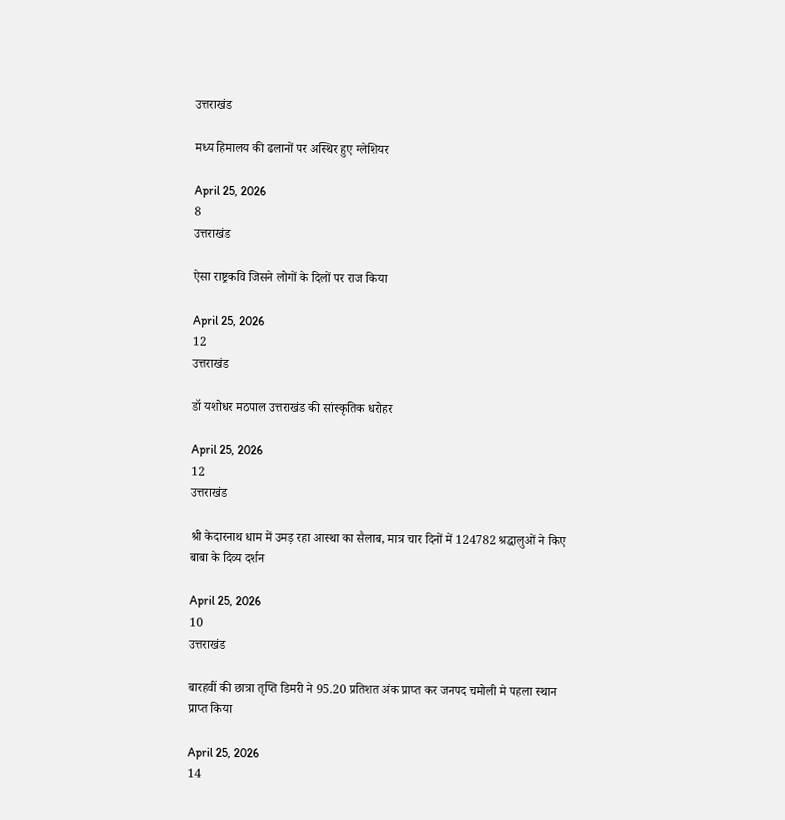उत्तराखंड

मध्य हिमालय की ढलानों पर अस्थिर हुए ग्लेशियर

April 25, 2026
8
उत्तराखंड

ऐसा राष्ट्रकवि जिसने लोगों के दिलों पर राज किया

April 25, 2026
12
उत्तराखंड

डॉ यशोधर मठपाल उत्तराखंड की सांस्कृतिक धरोहर

April 25, 2026
12
उत्तराखंड

श्री केदारनाथ धाम में उमड़ रहा आस्था का सैलाब, मात्र चार दिनों में 124782 श्रद्धालुओं ने किए बाबा के दिव्य दर्शन

April 25, 2026
10
उत्तराखंड

बारहवीं की छात्रा तृप्ति डिमरी ने 95.20 प्रतिशत अंक प्राप्त कर जनपद चमोली मे पहला स्थान प्राप्त किया

April 25, 2026
14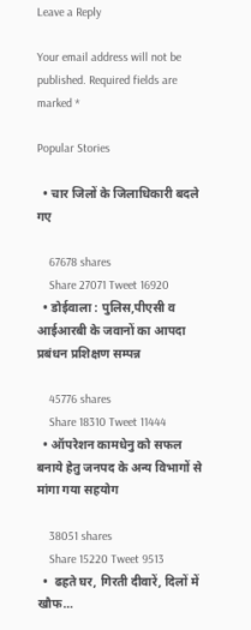Leave a Reply

Your email address will not be published. Required fields are marked *

Popular Stories

  • चार जिलों के जिलाधिकारी बदले गए

    67678 shares
    Share 27071 Tweet 16920
  • डोईवाला : पुलिस,पीएसी व आईआरबी के जवानों का आपदा प्रबंधन प्रशिक्षण सम्पन्न

    45776 shares
    Share 18310 Tweet 11444
  • ऑपरेशन कामधेनु को सफल बनाये हेतु जनपद के अन्य विभागों से मांगा गया सहयोग

    38051 shares
    Share 15220 Tweet 9513
  •  ढहते घर, गिरती दीवारें, दिलों में खौफ…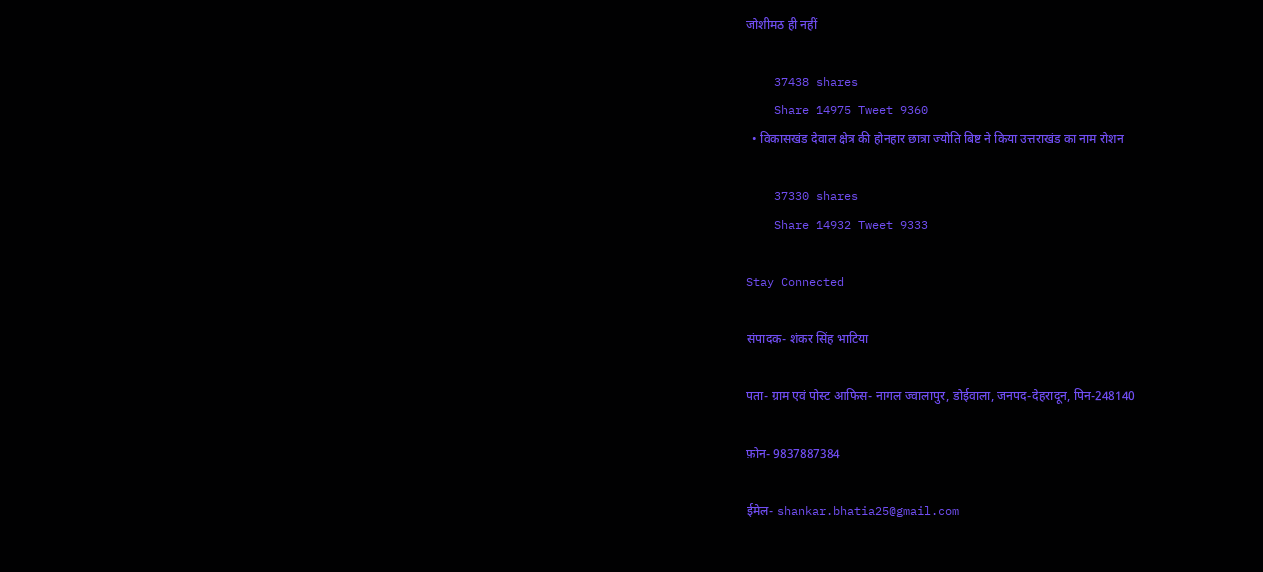जोशीमठ ही नहीं

    37438 shares
    Share 14975 Tweet 9360
  • विकासखंड देवाल क्षेत्र की होनहार छात्रा ज्योति बिष्ट ने किया उत्तराखंड का नाम रोशन

    37330 shares
    Share 14932 Tweet 9333

Stay Connected

संपादक- शंकर सिंह भाटिया

पता- ग्राम एवं पोस्ट आफिस- नागल ज्वालापुर, डोईवाला, जनपद-देहरादून, पिन-248140

फ़ोन- 9837887384

ईमेल- shankar.bhatia25@gmail.com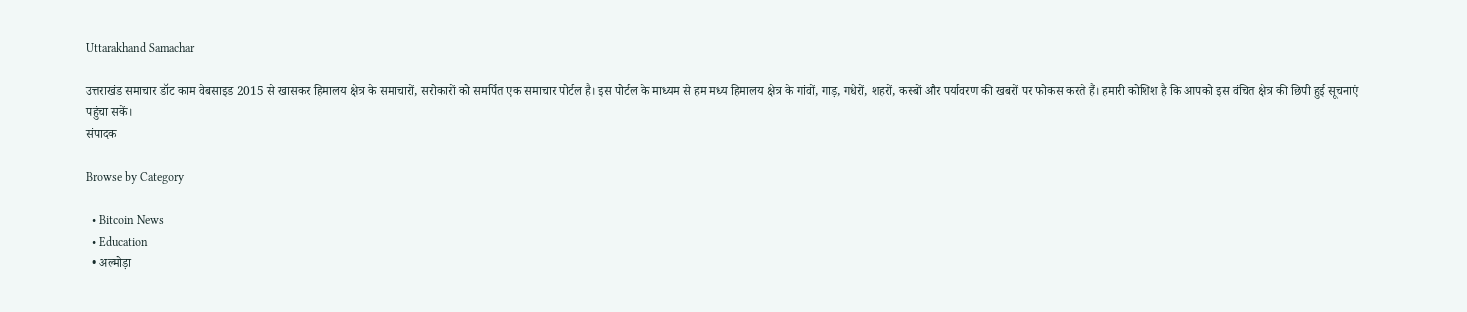Uttarakhand Samachar

उत्तराखंड समाचार डॉट काम वेबसाइड 2015 से खासकर हिमालय क्षेत्र के समाचारों, सरोकारों को समर्पित एक समाचार पोर्टल है। इस पोर्टल के माध्यम से हम मध्य हिमालय क्षेत्र के गांवों, गाड़, गधेरों, शहरों, कस्बों और पर्यावरण की खबरों पर फोकस करते हैं। हमारी कोशिश है कि आपको इस वंचित क्षेत्र की छिपी हुई सूचनाएं पहुंचा सकें।
संपादक

Browse by Category

  • Bitcoin News
  • Education
  • अल्मोड़ा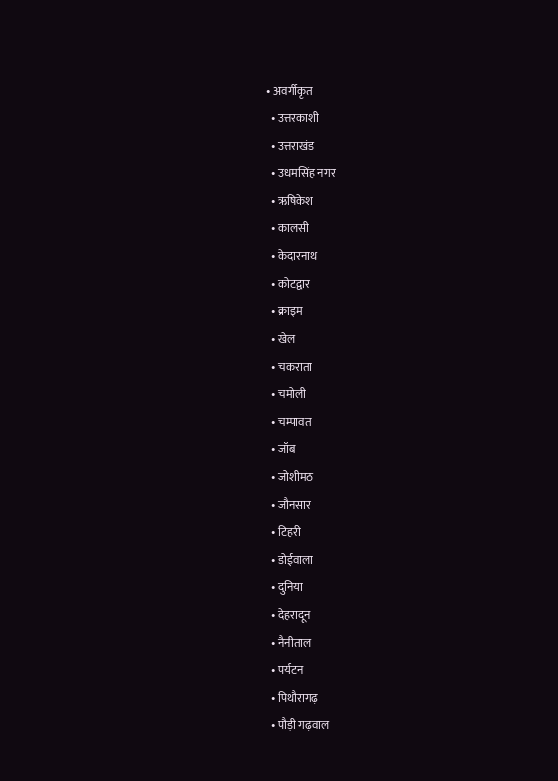• अवर्गीकृत
  • उत्तरकाशी
  • उत्तराखंड
  • उधमसिंह नगर
  • ऋषिकेश
  • कालसी
  • केदारनाथ
  • कोटद्वार
  • क्राइम
  • खेल
  • चकराता
  • चमोली
  • चम्पावत
  • जॉब
  • जोशीमठ
  • जौनसार
  • टिहरी
  • डोईवाला
  • दुनिया
  • देहरादून
  • नैनीताल
  • पर्यटन
  • पिथौरागढ़
  • पौड़ी गढ़वाल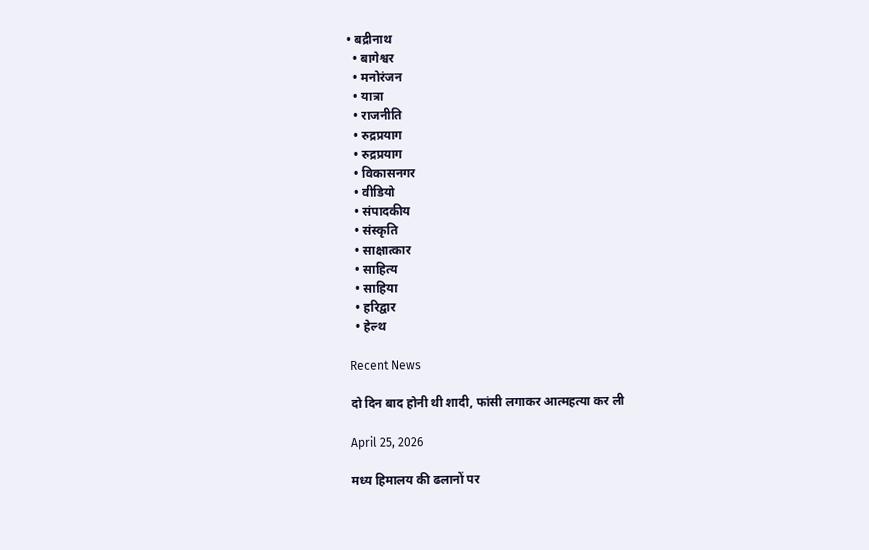• बद्रीनाथ
  • बागेश्वर
  • मनोरंजन
  • यात्रा
  • राजनीति
  • रुद्रप्रयाग
  • रुद्रप्रयाग
  • विकासनगर
  • वीडियो
  • संपादकीय
  • संस्कृति
  • साक्षात्कार
  • साहित्य
  • साहिया
  • हरिद्वार
  • हेल्थ

Recent News

दो दिन बाद होनी थी शादी, फांसी लगाकर आत्महत्या कर ली

April 25, 2026

मध्य हिमालय की ढलानों पर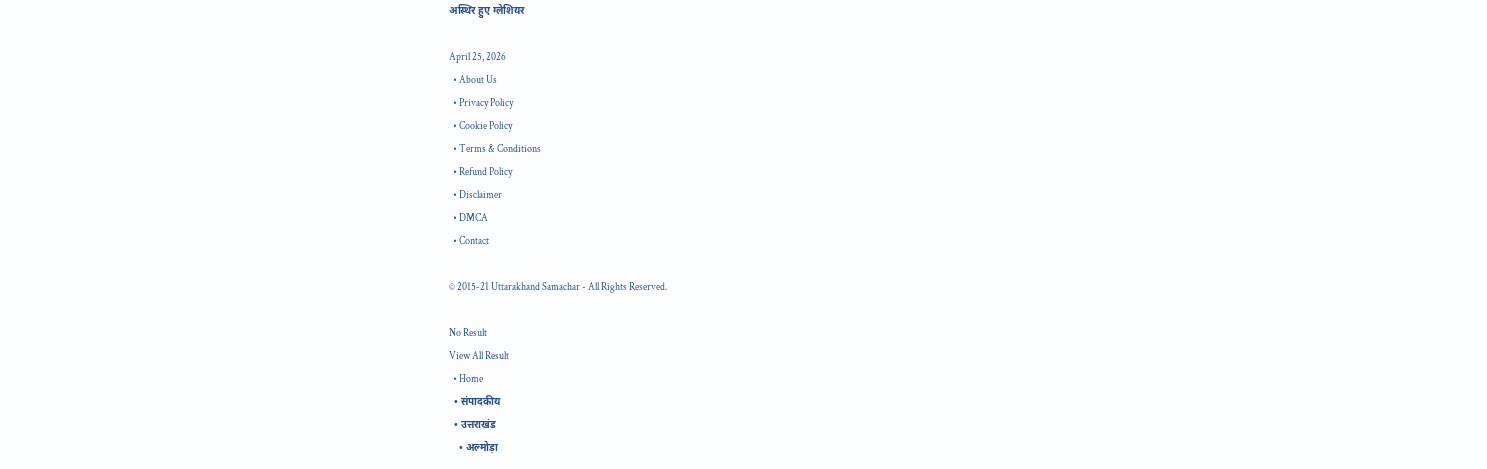अस्थिर हुए ग्लेशियर

April 25, 2026
  • About Us
  • Privacy Policy
  • Cookie Policy
  • Terms & Conditions
  • Refund Policy
  • Disclaimer
  • DMCA
  • Contact

© 2015-21 Uttarakhand Samachar - All Rights Reserved.

No Result
View All Result
  • Home
  • संपादकीय
  • उत्तराखंड
    • अल्मोड़ा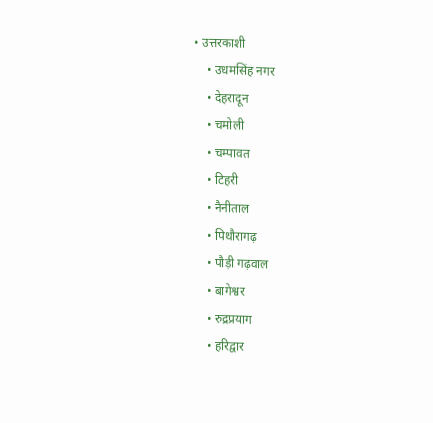• उत्तरकाशी
    • उधमसिंह नगर
    • देहरादून
    • चमोली
    • चम्पावत
    • टिहरी
    • नैनीताल
    • पिथौरागढ़
    • पौड़ी गढ़वाल
    • बागेश्वर
    • रुद्रप्रयाग
    • हरिद्वार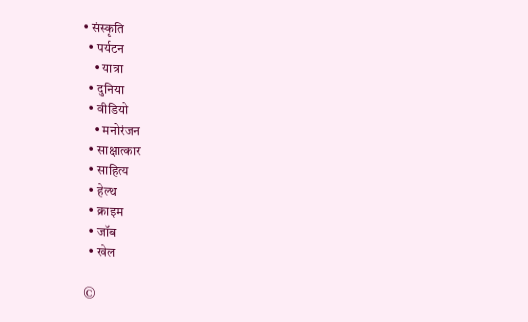• संस्कृति
  • पर्यटन
    • यात्रा
  • दुनिया
  • वीडियो
    • मनोरंजन
  • साक्षात्कार
  • साहित्य
  • हेल्थ
  • क्राइम
  • जॉब
  • खेल

©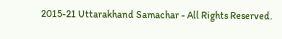2015-21 Uttarakhand Samachar - All Rights Reserved.